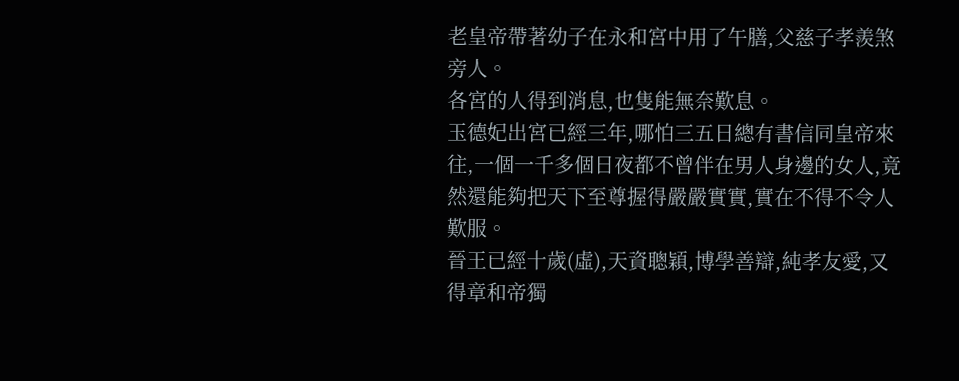老皇帝帶著幼子在永和宮中用了午膳,父慈子孝羨煞旁人。
各宮的人得到消息,也隻能無奈歎息。
玉德妃出宮已經三年,哪怕三五日總有書信同皇帝來往,一個一千多個日夜都不曾伴在男人身邊的女人,竟然還能夠把天下至尊握得嚴嚴實實,實在不得不令人歎服。
晉王已經十歲(虛),天資聰穎,博學善辯,純孝友愛,又得章和帝獨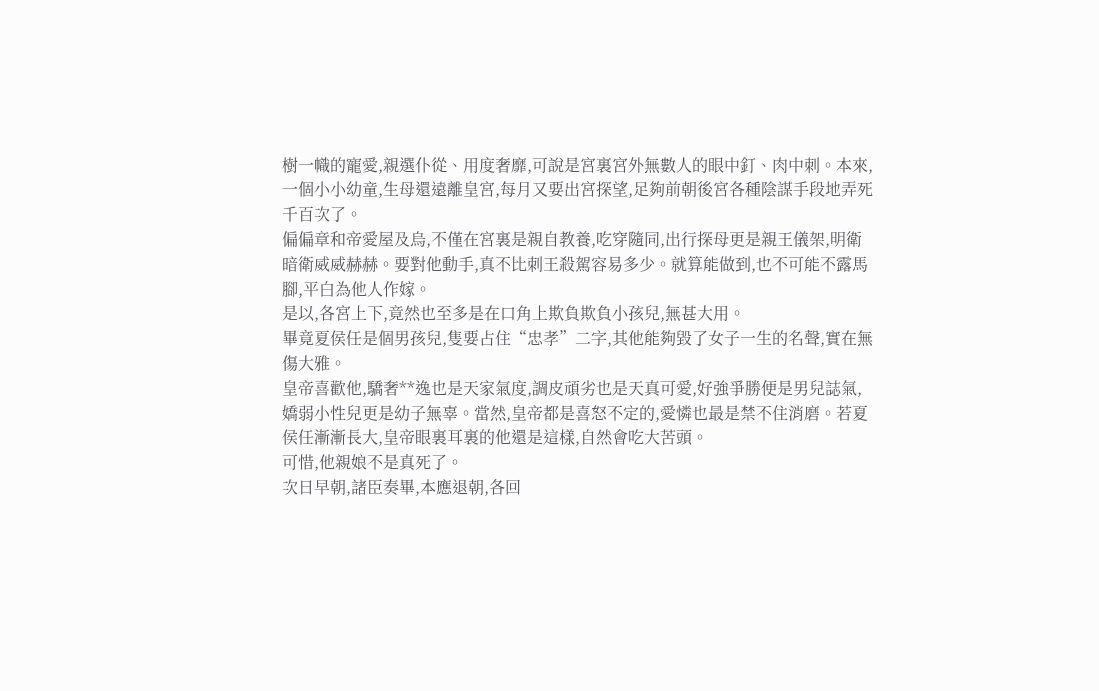樹一幟的寵愛,親選仆從、用度奢靡,可說是宮裏宮外無數人的眼中釘、肉中刺。本來,一個小小幼童,生母還遠離皇宮,每月又要出宮探望,足夠前朝後宮各種陰謀手段地弄死千百次了。
偏偏章和帝愛屋及烏,不僅在宮裏是親自教養,吃穿隨同,出行探母更是親王儀架,明衛暗衛威威赫赫。要對他動手,真不比刺王殺駕容易多少。就算能做到,也不可能不露馬腳,平白為他人作嫁。
是以,各宮上下,竟然也至多是在口角上欺負欺負小孩兒,無甚大用。
畢竟夏侯任是個男孩兒,隻要占住“忠孝”二字,其他能夠毀了女子一生的名聲,實在無傷大雅。
皇帝喜歡他,驕奢**逸也是天家氣度,調皮頑劣也是天真可愛,好強爭勝便是男兒誌氣,嬌弱小性兒更是幼子無辜。當然,皇帝都是喜怒不定的,愛憐也最是禁不住消磨。若夏侯任漸漸長大,皇帝眼裏耳裏的他還是這樣,自然會吃大苦頭。
可惜,他親娘不是真死了。
次日早朝,諸臣奏畢,本應退朝,各回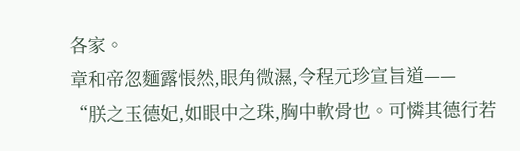各家。
章和帝忽麵露悵然,眼角微濕,令程元珍宣旨道——
“朕之玉德妃,如眼中之珠,胸中軟骨也。可憐其德行若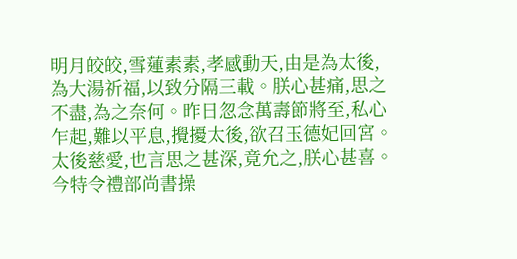明月皎皎,雪蓮素素,孝感動天,由是為太後,為大湯祈福,以致分隔三載。朕心甚痛,思之不盡,為之奈何。昨日忽念萬壽節將至,私心乍起,難以平息,攪擾太後,欲召玉德妃回宮。太後慈愛,也言思之甚深,竟允之,朕心甚喜。今特令禮部尚書操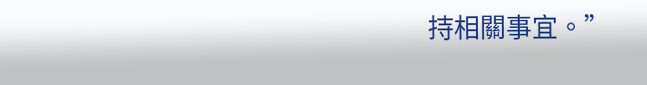持相關事宜。”